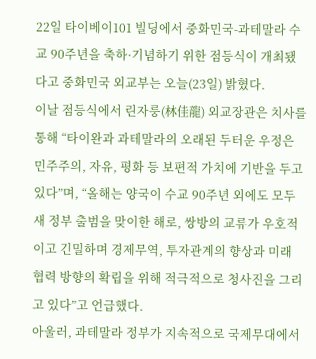22일 타이베이101 빌딩에서 중화민국-과테말라 수교 90주년을 축하·기념하기 위한 점등식이 개최됐다고 중화민국 외교부는 오늘(23일) 밝혔다.
이날 점등식에서 린자룽(林佳龍) 외교장관은 치사를 통해 “타이완과 과테말라의 오래된 두터운 우정은 민주주의, 자유, 평화 등 보편적 가치에 기반을 두고 있다”며, “올해는 양국이 수교 90주년 외에도 모두 새 정부 출범을 맞이한 해로, 쌍방의 교류가 우호적이고 긴밀하며 경제무역, 투자관계의 향상과 미래 협력 방향의 확립을 위해 적극적으로 청사진을 그리고 있다”고 언급했다.
아울러, 과테말라 정부가 지속적으로 국제무대에서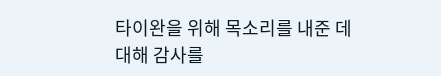타이완을 위해 목소리를 내준 데 대해 감사를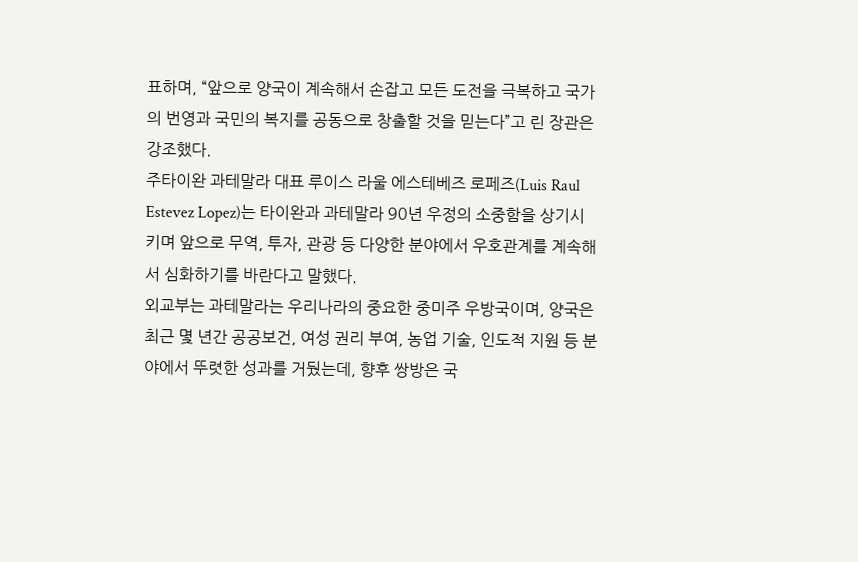표하며, “앞으로 양국이 계속해서 손잡고 모든 도전을 극복하고 국가의 번영과 국민의 복지를 공동으로 창출할 것을 믿는다”고 린 장관은 강조했다.
주타이완 과테말라 대표 루이스 라울 에스테베즈 로페즈(Luis Raul Estevez Lopez)는 타이완과 과테말라 90년 우정의 소중함을 상기시키며 앞으로 무역, 투자, 관광 등 다양한 분야에서 우호관계를 계속해서 심화하기를 바란다고 말했다.
외교부는 과테말라는 우리나라의 중요한 중미주 우방국이며, 양국은 최근 몇 년간 공공보건, 여성 권리 부여, 농업 기술, 인도적 지원 등 분야에서 뚜렷한 성과를 거뒀는데, 향후 쌍방은 국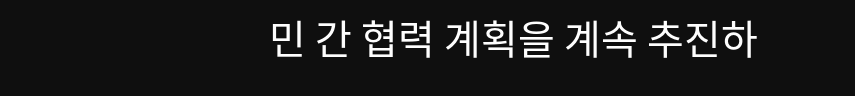민 간 협력 계획을 계속 추진하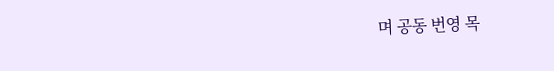며 공동 번영 목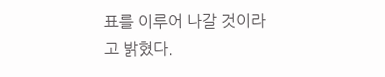표를 이루어 나갈 것이라고 밝혔다.